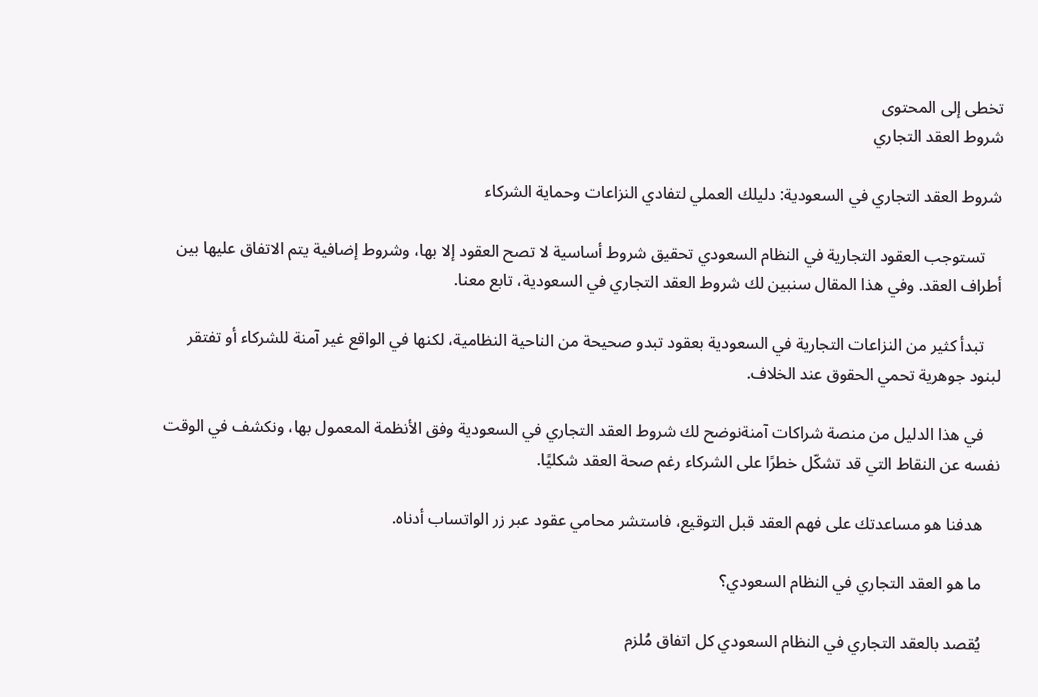تخطى إلى المحتوى
شروط العقد التجاري

شروط العقد التجاري في السعودية: دليلك العملي لتفادي النزاعات وحماية الشركاء

    تستوجب العقود التجارية في النظام السعودي تحقيق شروط أساسية لا تصح العقود إلا بها، وشروط إضافية يتم الاتفاق عليها بين أطراف العقد. وفي هذا المقال سنبين لك شروط العقد التجاري في السعودية، تابع معنا.

    تبدأ كثير من النزاعات التجارية في السعودية بعقود تبدو صحيحة من الناحية النظامية، لكنها في الواقع غير آمنة للشركاء أو تفتقر لبنود جوهرية تحمي الحقوق عند الخلاف.

    في هذا الدليل من منصة شراكات آمنةنوضح لك شروط العقد التجاري في السعودية وفق الأنظمة المعمول بها، ونكشف في الوقت نفسه عن النقاط التي قد تشكّل خطرًا على الشركاء رغم صحة العقد شكليًا.

    هدفنا هو مساعدتك على فهم العقد قبل التوقيع، فاستشر محامي عقود عبر زر الواتساب أدناه.

    ما هو العقد التجاري في النظام السعودي؟

    يُقصد بالعقد التجاري في النظام السعودي كل اتفاق مُلزم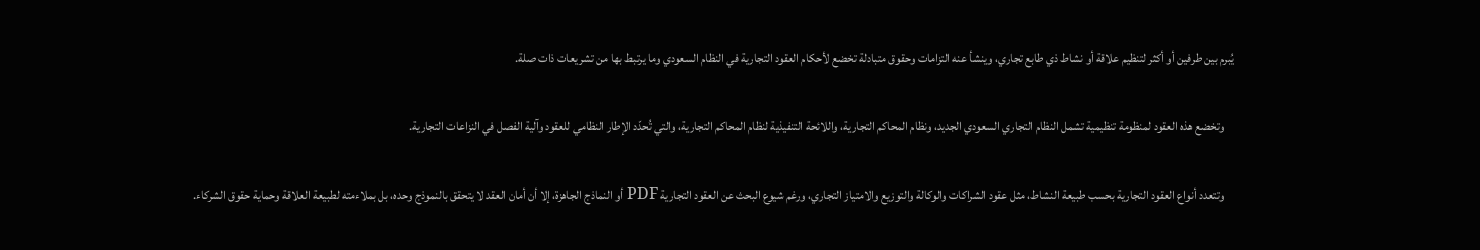يُبرم بين طرفين أو أكثر لتنظيم علاقة أو نشاط ذي طابع تجاري، وينشأ عنه التزامات وحقوق متبادلة تخضع لأحكام العقود التجارية في النظام السعودي وما يرتبط بها من تشريعات ذات صلة.

    وتخضع هذه العقود لمنظومة تنظيمية تشمل النظام التجاري السعودي الجديد، ونظام المحاكم التجارية، واللائحة التنفيذية لنظام المحاكم التجارية، والتي تُحدّد الإطار النظامي للعقود وآلية الفصل في النزاعات التجارية.

    وتتعدد أنواع العقود التجارية بحسب طبيعة النشاط، مثل عقود الشراكات والوكالة والتوزيع والامتياز التجاري، ورغم شيوع البحث عن العقود التجارية PDF أو النماذج الجاهزة، إلا أن أمان العقد لا يتحقق بالنموذج وحده، بل بملاءمته لطبيعة العلاقة وحماية حقوق الشركاء.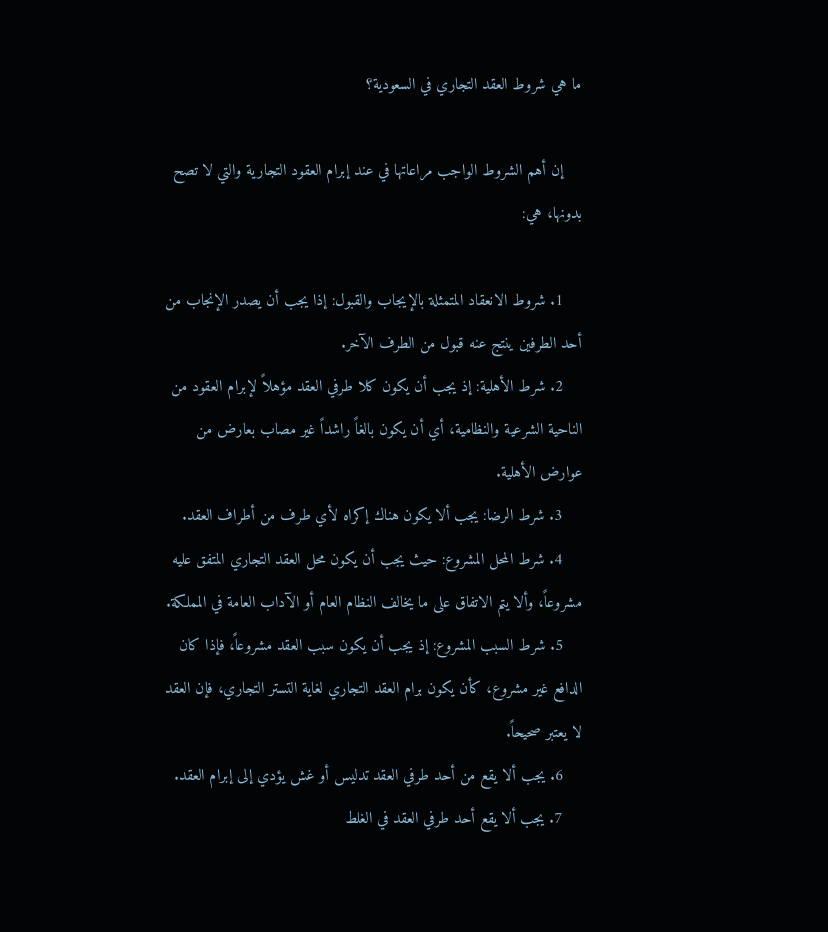ما هي شروط العقد التجاري في السعودية؟

    إن أهم الشروط الواجب مراعاتها في عند إبرام العقود التجارية والتي لا تصح بدونها، هي:

    1. شروط الانعقاد المتمثلة بالإيجاب والقبول: إذا يجب أن يصدر الإنجاب من أحد الطرفين ينتج عنه قبول من الطرف الآخر.
    2. شرط الأهلية: إذ يجب أن يكون كلا طرفي العقد مؤهلاً لإبرام العقود من الناحية الشرعية والنظامية، أي أن يكون بالغاً راشداً غير مصاب بعارض من عوارض الأهلية.
    3. شرط الرضا: يجب ألا يكون هناك إكراه لأي طرف من أطراف العقد.
    4. شرط المحل المشروع: حيث يجب أن يكون محل العقد التجاري المتفق عليه مشروعاً، وألا يتم الاتفاق على ما يخالف النظام العام أو الآداب العامة في المملكة.
    5. شرط السبب المشروع: إذ يجب أن يكون سبب العقد مشروعاً، فإذا كان الدافع غير مشروع، كأن يكون برام العقد التجاري لغاية التستر التجاري، فإن العقد لا يعتبر صحيحاً.
    6. يجب ألا يقع من أحد طرفي العقد تدليس أو غش يؤدي إلى إبرام العقد.
    7. يجب ألا يقع أحد طرفي العقد في الغلط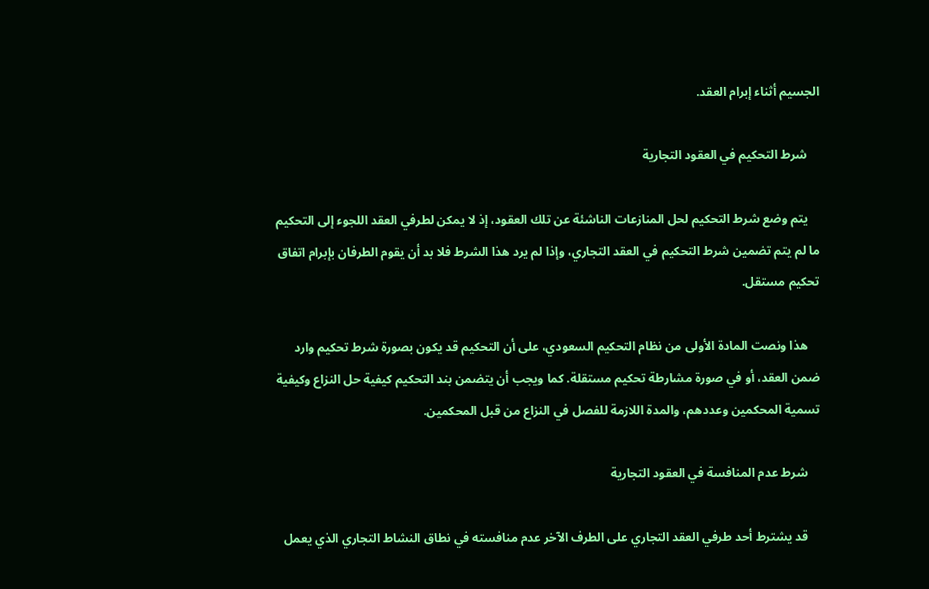الجسيم أثناء إبرام العقد.

    شرط التحكيم في العقود التجارية

    يتم وضع شرط التحكيم لحل المنازعات الناشئة عن تلك العقود، إذ لا يمكن لطرفي العقد اللجوء إلى التحكيم ما لم يتم تضمين شرط التحكيم في العقد التجاري، وإذا لم يرد هذا الشرط فلا بد أن يقوم الطرفان بإبرام اتفاق تحكيم مستقل.

    هذا ونصت المادة الأولى من نظام التحكيم السعودي، على أن التحكيم قد يكون بصورة شرط تحكيم وارد ضمن العقد، أو في صورة مشارطة تحكيم مستقلة. كما ويجب أن يتضمن بند التحكيم كيفية حل النزاع وكيفية تسمية المحكمين وعددهم، والمدة اللازمة للفصل في النزاع من قبل المحكمين.

    شرط عدم المنافسة في العقود التجارية

    قد يشترط أحد طرفي العقد التجاري على الطرف الآخر عدم منافسته في نطاق النشاط التجاري الذي يعمل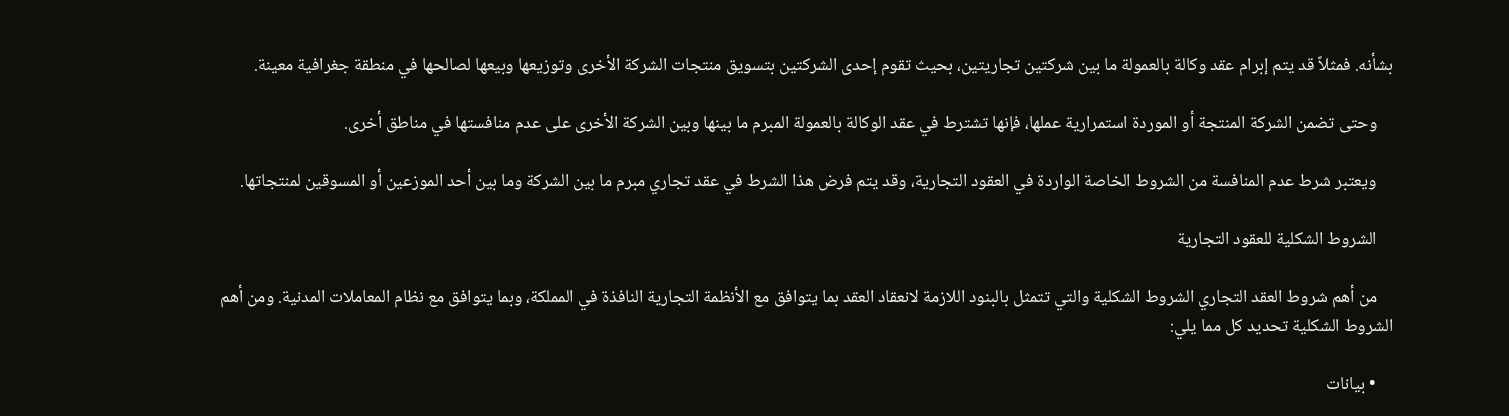بشأنه. فمثلاً قد يتم إبرام عقد وكالة بالعمولة ما بين شركتين تجاريتين، بحيث تقوم إحدى الشركتين بتسويق منتجات الشركة الأخرى وتوزيعها وبيعها لصالحها في منطقة جغرافية معينة.

    وحتى تضمن الشركة المنتجة أو الموردة استمرارية عملها، فإنها تشترط في عقد الوكالة بالعمولة المبرم ما بينها وبين الشركة الأخرى على عدم منافستها في مناطق أخرى.

    ويعتبر شرط عدم المنافسة من الشروط الخاصة الواردة في العقود التجارية، وقد يتم فرض هذا الشرط في عقد تجاري مبرم ما بين الشركة وما بين أحد الموزعين أو المسوقين لمنتجاتها.

    الشروط الشكلية للعقود التجارية

    من أهم شروط العقد التجاري الشروط الشكلية والتي تتمثل بالبنود اللازمة لانعقاد العقد بما يتوافق مع الأنظمة التجارية النافذة في المملكة، وبما يتوافق مع نظام المعاملات المدنية. ومن أهم الشروط الشكلية تحديد كل مما يلي:

    • بيانات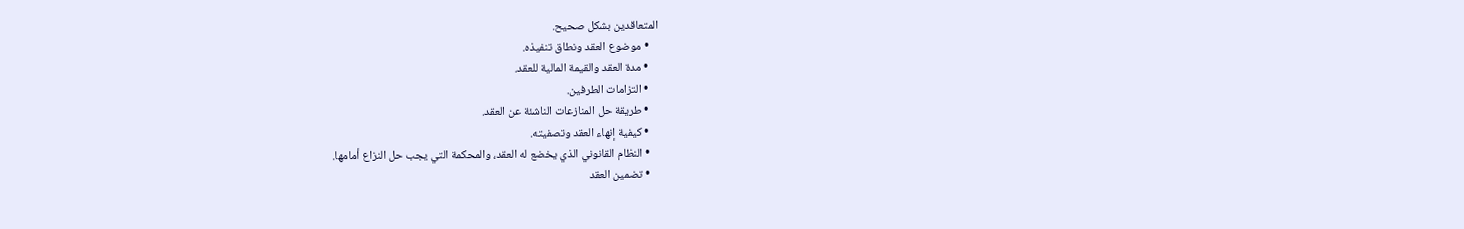المتعاقدين بشكل صحيح.
    • موضوع العقد ونطاق تنفيذه.
    • مدة العقد والقيمة المالية للعقد.
    • التزامات الطرفين.
    • طريقة حل المنازعات الناشئة عن العقد.
    • كيفية إنهاء العقد وتصفيته.
    • النظام القانوني الذي يخضع له العقد، والمحكمة التي يجب حل النزاع أمامها.
    • تضمين العقد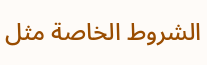الشروط الخاصة مثل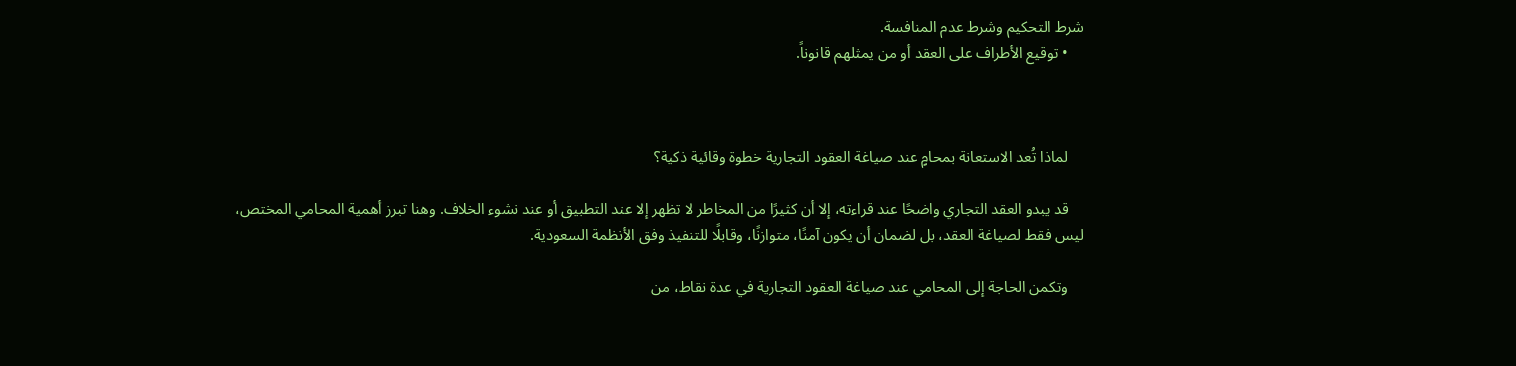شرط التحكيم وشرط عدم المنافسة.
    • توقيع الأطراف على العقد أو من يمثلهم قانوناً.



    لماذا تُعد الاستعانة بمحامٍ عند صياغة العقود التجارية خطوة وقائية ذكية؟

    قد يبدو العقد التجاري واضحًا عند قراءته، إلا أن كثيرًا من المخاطر لا تظهر إلا عند التطبيق أو عند نشوء الخلاف. وهنا تبرز أهمية المحامي المختص، ليس فقط لصياغة العقد، بل لضمان أن يكون آمنًا، متوازنًا، وقابلًا للتنفيذ وفق الأنظمة السعودية.

    وتكمن الحاجة إلى المحامي عند صياغة العقود التجارية في عدة نقاط، من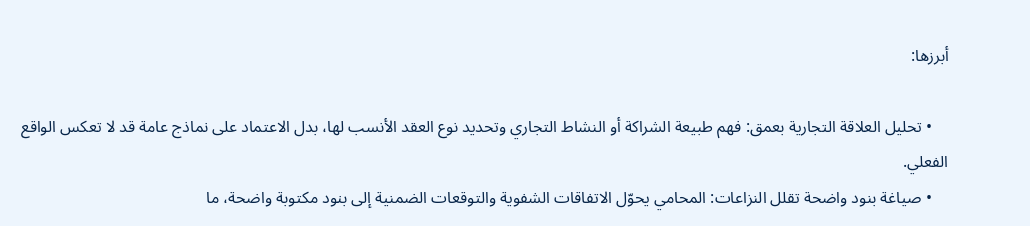أبرزها:

    • تحليل العلاقة التجارية بعمق: فهم طبيعة الشراكة أو النشاط التجاري وتحديد نوع العقد الأنسب لها، بدل الاعتماد على نماذج عامة قد لا تعكس الواقع الفعلي.
    • صياغة بنود واضحة تقلل النزاعات: المحامي يحوّل الاتفاقات الشفوية والتوقعات الضمنية إلى بنود مكتوبة واضحة، ما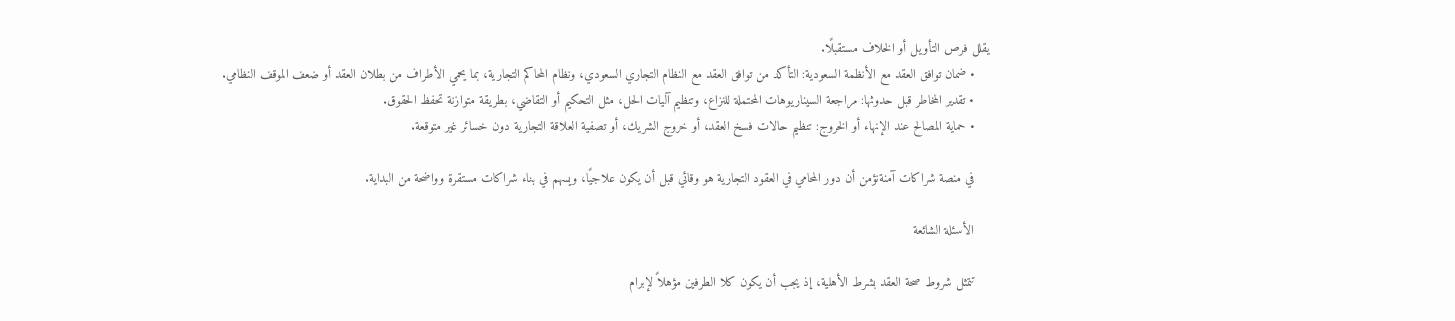يقلل فرص التأويل أو الخلاف مستقبلًا.
    • ضمان توافق العقد مع الأنظمة السعودية: التأكد من توافق العقد مع النظام التجاري السعودي، ونظام المحاكم التجارية، بما يحمي الأطراف من بطلان العقد أو ضعف الموقف النظامي.
    • تقدير المخاطر قبل حدوثها: مراجعة السيناريوهات المحتملة للنزاع، وتنظيم آليات الحل، مثل التحكيم أو التقاضي، بطريقة متوازنة تحفظ الحقوق.
    • حماية المصالح عند الإنهاء أو الخروج: تنظيم حالات فسخ العقد، أو خروج الشريك، أو تصفية العلاقة التجارية دون خسائر غير متوقعة.

    في منصة شراكات آمنةنؤمن أن دور المحامي في العقود التجارية هو وقائي قبل أن يكون علاجيًا، ويسهم في بناء شراكات مستقرة وواضحة من البداية.

    الأسئلة الشائعة

    تتمثل شروط صحة العقد بشرط الأهلية، إذ يجب أن يكون كلا الطرفين مؤهلاً لإبرام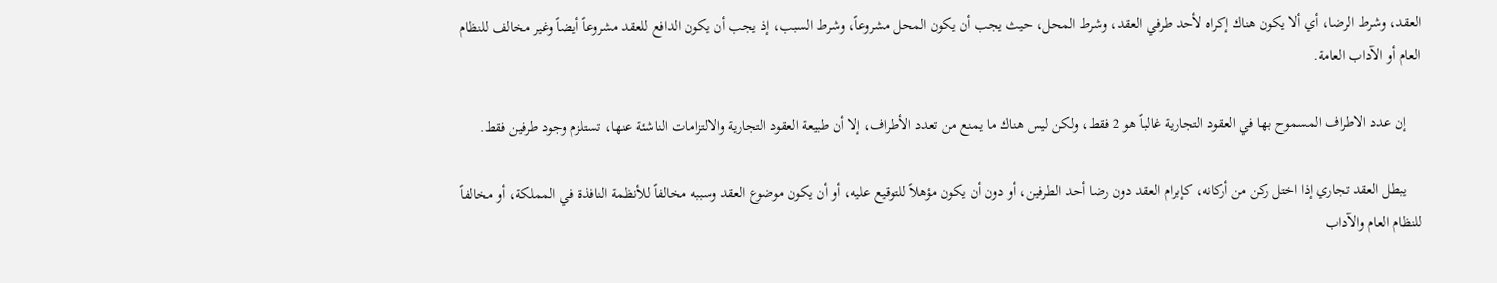العقد، وشرط الرضا، أي ألا يكون هناك إكراه لأحد طرفي العقد، وشرط المحل، حيث يجب أن يكون المحل مشروعاً، وشرط السبب، إذ يجب أن يكون الدافع للعقد مشروعاً أيضاً وغير مخالف للنظام العام أو الآداب العامة.

    إن عدد الاطراف المسموح بها في العقود التجارية غالباً هو 2 فقط، ولكن ليس هناك ما يمنع من تعدد الأطراف، إلا أن طبيعة العقود التجارية والالتزامات الناشئة عنها، تستلزم وجود طرفين فقط.

    يبطل العقد تجاري إذا اختل ركن من أركانه، كإبرام العقد دون رضا أحد الطرفين، أو دون أن يكون مؤهلاً للتوقيع عليه، أو أن يكون موضوع العقد وسببه مخالفاً للأنظمة النافذة في المملكة، أو مخالفاً للنظام العام والآداب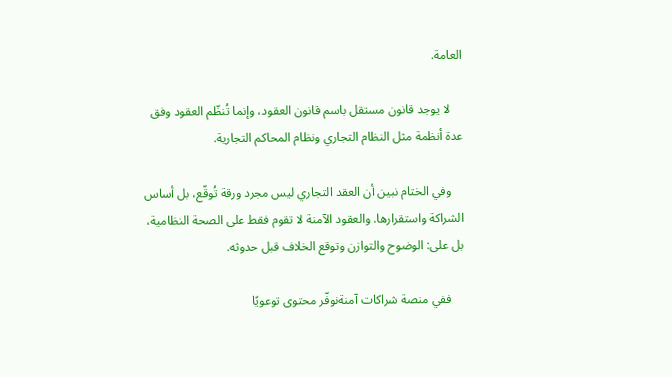العامة.

    لا يوجد قانون مستقل باسم قانون العقود، وإنما تُنظّم العقود وفق عدة أنظمة مثل النظام التجاري ونظام المحاكم التجارية.

    وفي الختام نبين أن العقد التجاري ليس مجرد ورقة تُوقّع، بل أساس الشراكة واستقرارها. والعقود الآمنة لا تقوم فقط على الصحة النظامية، بل على: الوضوح والتوازن وتوقع الخلاف قبل حدوثه.

    ففي منصة شراكات آمنةنوفّر محتوى توعويًا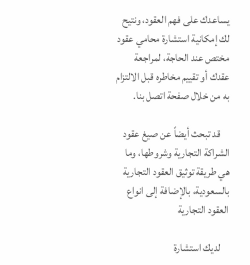يساعدك على فهم العقود، ونتيح لك إمكانية استشارة محامي عقود مختص عند الحاجة، لمراجعة عقدك أو تقييم مخاطره قبل الالتزام به من خلال صفحة اتصل بنا.

    قد تبحث أيضاً عن صيغ عقود الشراكة التجارية وشروطها، وما هي طريقة توثيق العقود التجارية بالسعودية، بالإضافة إلى انواع العقود التجارية

    لديك استشارة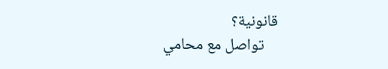قانونية؟
    تواصل مع محامي